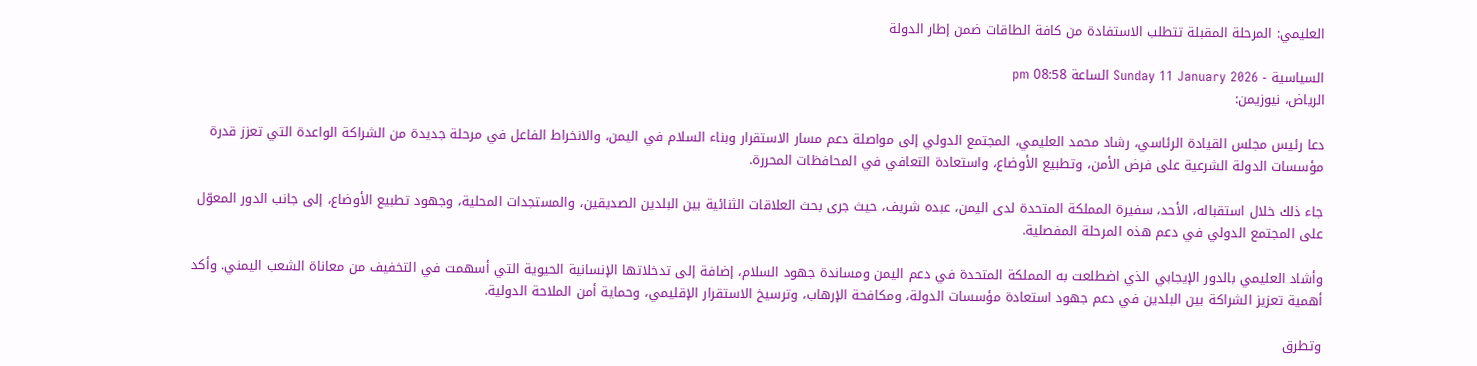العليمي: المرحلة المقبلة تتطلب الاستفادة من كافة الطاقات ضمن إطار الدولة

السياسية - Sunday 11 January 2026 الساعة 08:58 pm
الرياض، نيوزيمن:

دعا رئيس مجلس القيادة الرئاسي، رشاد محمد العليمي، المجتمع الدولي إلى مواصلة دعم مسار الاستقرار وبناء السلام في اليمن، والانخراط الفاعل في مرحلة جديدة من الشراكة الواعدة التي تعزز قدرة مؤسسات الدولة الشرعية على فرض الأمن، وتطبيع الأوضاع، واستعادة التعافي في المحافظات المحررة.

جاء ذلك خلال استقباله، الأحد، سفيرة المملكة المتحدة لدى اليمن، عبده شريف، حيث جرى بحث العلاقات الثنائية بين البلدين الصديقين، والمستجدات المحلية، وجهود تطبيع الأوضاع، إلى جانب الدور المعوّل على المجتمع الدولي في دعم هذه المرحلة المفصلية.

وأشاد العليمي بالدور الإيجابي الذي اضطلعت به المملكة المتحدة في دعم اليمن ومساندة جهود السلام، إضافة إلى تدخلاتها الإنسانية الحيوية التي أسهمت في التخفيف من معاناة الشعب اليمني. وأكد أهمية تعزيز الشراكة بين البلدين في دعم جهود استعادة مؤسسات الدولة، ومكافحة الإرهاب، وترسيخ الاستقرار الإقليمي، وحماية أمن الملاحة الدولية.

وتطرق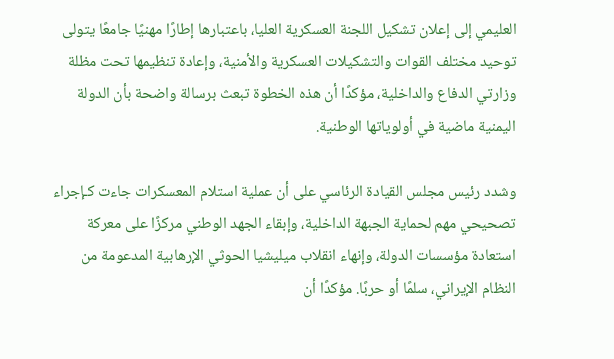العليمي إلى إعلان تشكيل اللجنة العسكرية العليا، باعتبارها إطارًا مهنيًا جامعًا يتولى توحيد مختلف القوات والتشكيلات العسكرية والأمنية، وإعادة تنظيمها تحت مظلة وزارتي الدفاع والداخلية، مؤكدًا أن هذه الخطوة تبعث برسالة واضحة بأن الدولة اليمنية ماضية في أولوياتها الوطنية.

وشدد رئيس مجلس القيادة الرئاسي على أن عملية استلام المعسكرات جاءت كـإجراء تصحيحي مهم لحماية الجبهة الداخلية، وإبقاء الجهد الوطني مركزًا على معركة استعادة مؤسسات الدولة، وإنهاء انقلاب ميليشيا الحوثي الإرهابية المدعومة من النظام الإيراني، سلمًا أو حربًا. مؤكدًا أن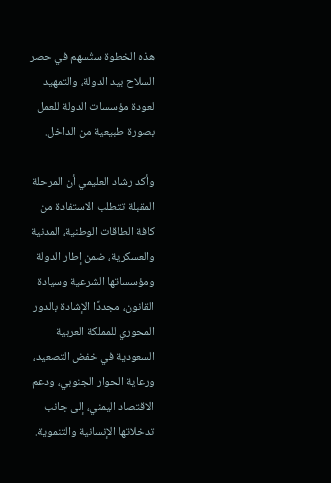هذه الخطوة ستُسهم في حصر السلاح بيد الدولة، والتمهيد لعودة مؤسسات الدولة للعمل بصورة طبيعية من الداخل.

وأكد رشاد العليمي أن المرحلة المقبلة تتطلب الاستفادة من كافة الطاقات الوطنية، المدنية والعسكرية، ضمن إطار الدولة ومؤسساتها الشرعية وسيادة القانون، مجددًا الإشادة بالدور المحوري للمملكة العربية السعودية في خفض التصعيد، ورعاية الحوار الجنوبي، ودعم الاقتصاد اليمني، إلى جانب تدخلاتها الإنسانية والتنموية.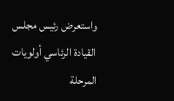واستعرض رئيس مجلس القيادة الرئاسي أولويات المرحلة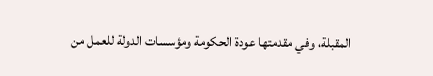المقبلة، وفي مقدمتها عودة الحكومة ومؤسسات الدولة للعمل من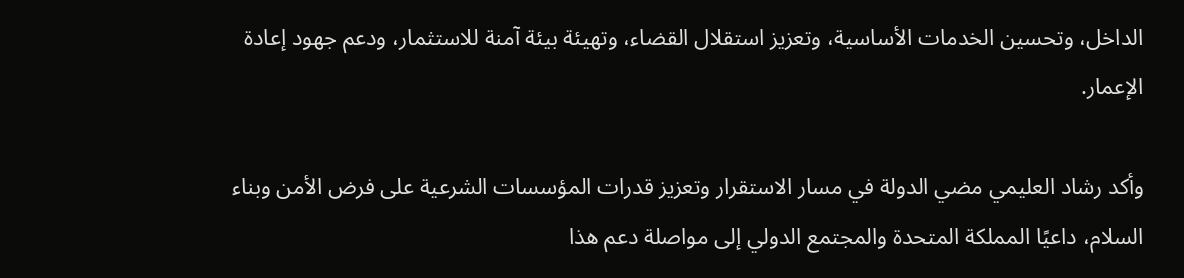الداخل، وتحسين الخدمات الأساسية، وتعزيز استقلال القضاء، وتهيئة بيئة آمنة للاستثمار، ودعم جهود إعادة الإعمار.

وأكد رشاد العليمي مضي الدولة في مسار الاستقرار وتعزيز قدرات المؤسسات الشرعية على فرض الأمن وبناء السلام، داعيًا المملكة المتحدة والمجتمع الدولي إلى مواصلة دعم هذا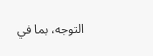التوجه، بما في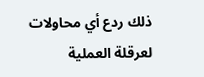ذلك ردع أي محاولات لعرقلة العملية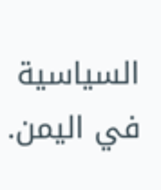السياسية في اليمن.